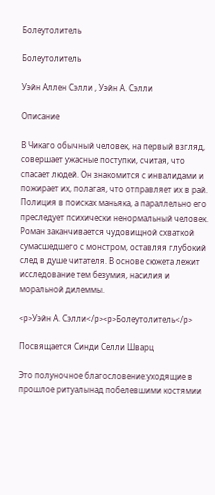Болеутолитель

Болеутолитель

Уэйн Аллен Сэлли , Уэйн А. Сэлли

Описание

В Чикаго обычный человек, на первый взгляд, совершает ужасные поступки, считая, что спасает людей. Он знакомится с инвалидами и пожирает их, полагая, что отправляет их в рай. Полиция в поисках маньяка, а параллельно его преследует психически ненормальный человек. Роман заканчивается чудовищной схваткой сумасшедшего с монстром, оставляя глубокий след в душе читателя. В основе сюжета лежит исследование тем безумия, насилия и моральной дилеммы.

<p>Уэйн А. Сэлли</p><p>Болеутолитель</p>

Посвящается Синди Селли Шварц

Это полуночное благословение:уходящие в прошлое ритуалынад побелевшими костямии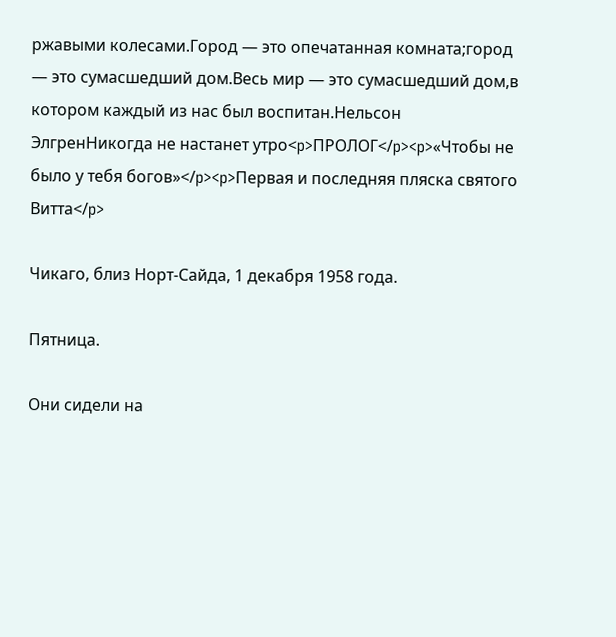ржавыми колесами.Город — это опечатанная комната;город — это сумасшедший дом.Весь мир — это сумасшедший дом,в котором каждый из нас был воспитан.Нельсон ЭлгренНикогда не настанет утро<p>ПРОЛОГ</p><p>«Чтобы не было у тебя богов»</p><p>Первая и последняя пляска святого Витта</p>

Чикаго, близ Норт-Сайда, 1 декабря 1958 года.

Пятница.

Они сидели на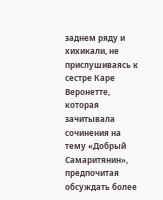заднем ряду и хихикали, не прислушиваясь к сестре Каре Веронетте, которая зачитывала сочинения на тему «Добрый Самаритянин», предпочитая обсуждать более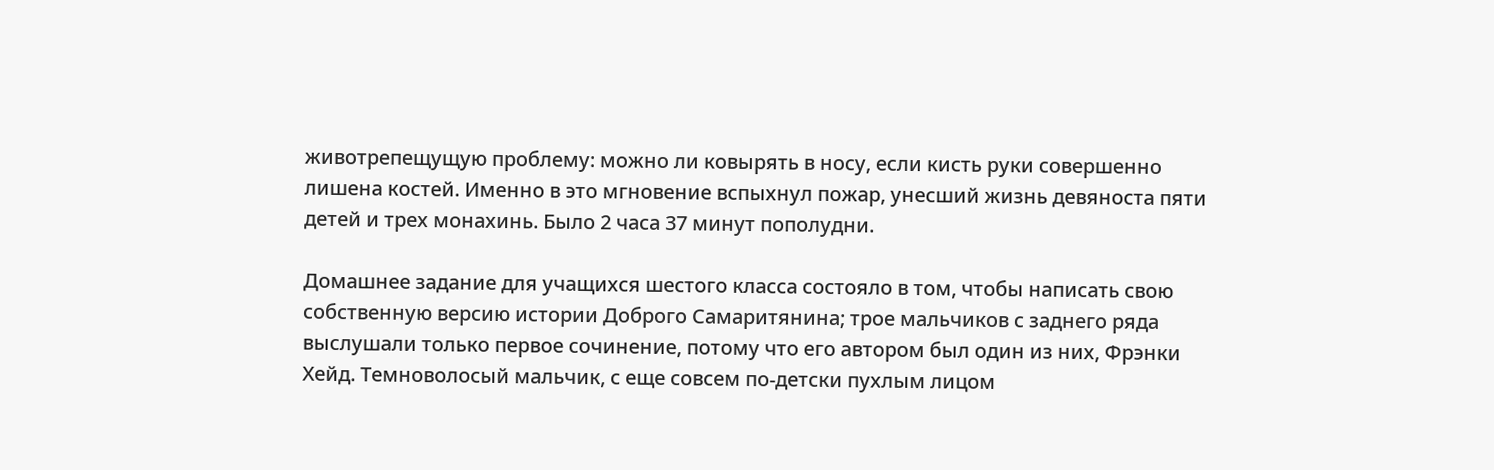животрепещущую проблему: можно ли ковырять в носу, если кисть руки совершенно лишена костей. Именно в это мгновение вспыхнул пожар, унесший жизнь девяноста пяти детей и трех монахинь. Было 2 часа 37 минут пополудни.

Домашнее задание для учащихся шестого класса состояло в том, чтобы написать свою собственную версию истории Доброго Самаритянина; трое мальчиков с заднего ряда выслушали только первое сочинение, потому что его автором был один из них, Фрэнки Хейд. Темноволосый мальчик, с еще совсем по-детски пухлым лицом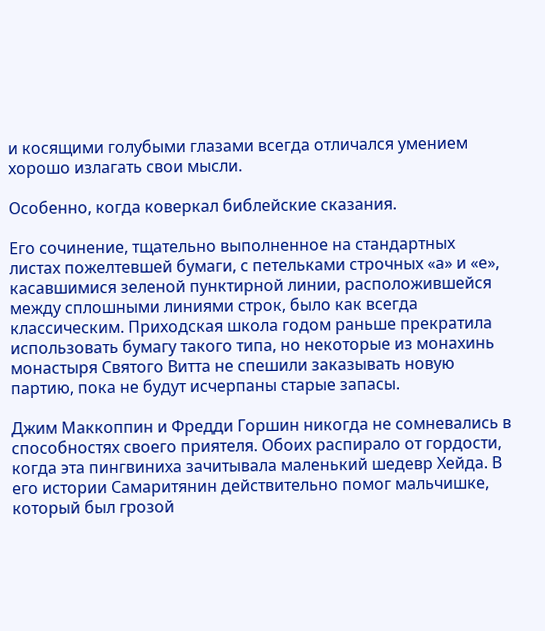и косящими голубыми глазами всегда отличался умением хорошо излагать свои мысли.

Особенно, когда коверкал библейские сказания.

Его сочинение, тщательно выполненное на стандартных листах пожелтевшей бумаги, с петельками строчных «а» и «е», касавшимися зеленой пунктирной линии, расположившейся между сплошными линиями строк, было как всегда классическим. Приходская школа годом раньше прекратила использовать бумагу такого типа, но некоторые из монахинь монастыря Святого Витта не спешили заказывать новую партию, пока не будут исчерпаны старые запасы.

Джим Маккоппин и Фредди Горшин никогда не сомневались в способностях своего приятеля. Обоих распирало от гордости, когда эта пингвиниха зачитывала маленький шедевр Хейда. В его истории Самаритянин действительно помог мальчишке, который был грозой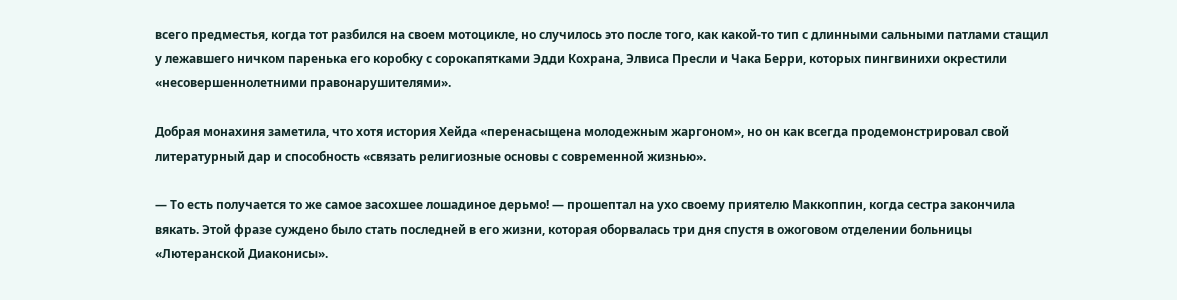всего предместья, когда тот разбился на своем мотоцикле, но случилось это после того, как какой-то тип с длинными сальными патлами стащил у лежавшего ничком паренька его коробку с сорокапятками Эдди Кохрана, Элвиса Пресли и Чака Берри, которых пингвинихи окрестили «несовершеннолетними правонарушителями».

Добрая монахиня заметила, что хотя история Хейда «перенасыщена молодежным жаргоном», но он как всегда продемонстрировал свой литературный дар и способность «связать религиозные основы с современной жизнью».

— То есть получается то же самое засохшее лошадиное дерьмо! — прошептал на ухо своему приятелю Маккоппин, когда сестра закончила вякать. Этой фразе суждено было стать последней в его жизни, которая оборвалась три дня спустя в ожоговом отделении больницы «Лютеранской Диаконисы».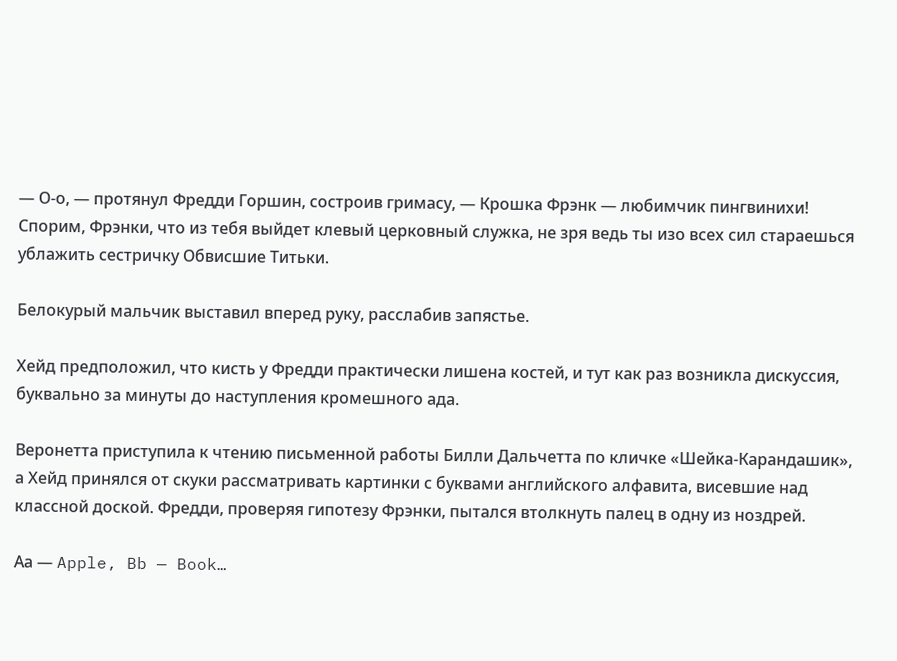— О-о, — протянул Фредди Горшин, состроив гримасу, — Крошка Фрэнк — любимчик пингвинихи! Спорим, Фрэнки, что из тебя выйдет клевый церковный служка, не зря ведь ты изо всех сил стараешься ублажить сестричку Обвисшие Титьки.

Белокурый мальчик выставил вперед руку, расслабив запястье.

Хейд предположил, что кисть у Фредди практически лишена костей, и тут как раз возникла дискуссия, буквально за минуты до наступления кромешного ада.

Веронетта приступила к чтению письменной работы Билли Дальчетта по кличке «Шейка-Карандашик», а Хейд принялся от скуки рассматривать картинки с буквами английского алфавита, висевшие над классной доской. Фредди, проверяя гипотезу Фрэнки, пытался втолкнуть палец в одну из ноздрей.

Аа — Apple, Bb — Book…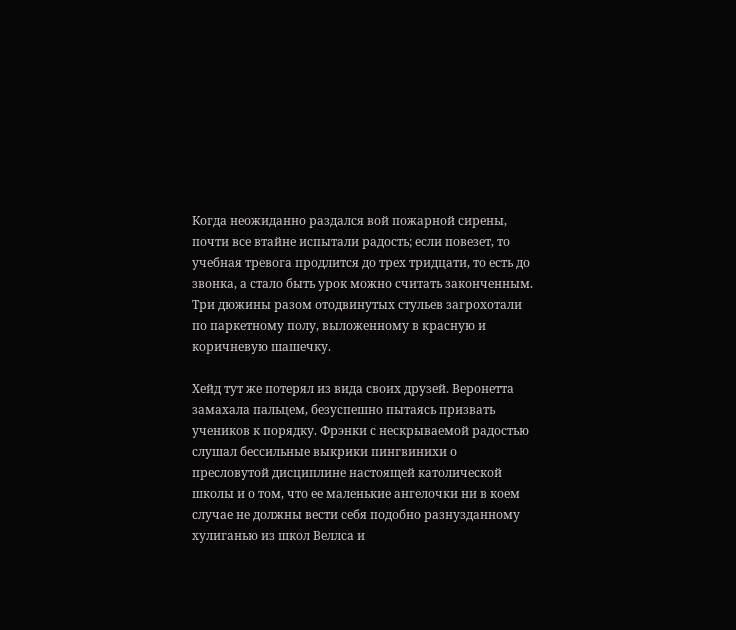Когда неожиданно раздался вой пожарной сирены, почти все втайне испытали радость; если повезет, то учебная тревога продлится до трех тридцати, то есть до звонка, а стало быть урок можно считать законченным. Три дюжины разом отодвинутых стульев загрохотали по паркетному полу, выложенному в красную и коричневую шашечку.

Хейд тут же потерял из вида своих друзей. Веронетта замахала пальцем, безуспешно пытаясь призвать учеников к порядку. Фрэнки с нескрываемой радостью слушал бессильные выкрики пингвинихи о пресловутой дисциплине настоящей католической школы и о том, что ее маленькие ангелочки ни в коем случае не должны вести себя подобно разнузданному хулиганью из школ Веллса и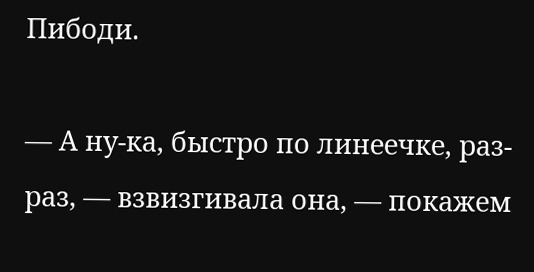Пибоди.

— А ну-ка, быстро по линеечке, раз-раз, — взвизгивала она, — покажем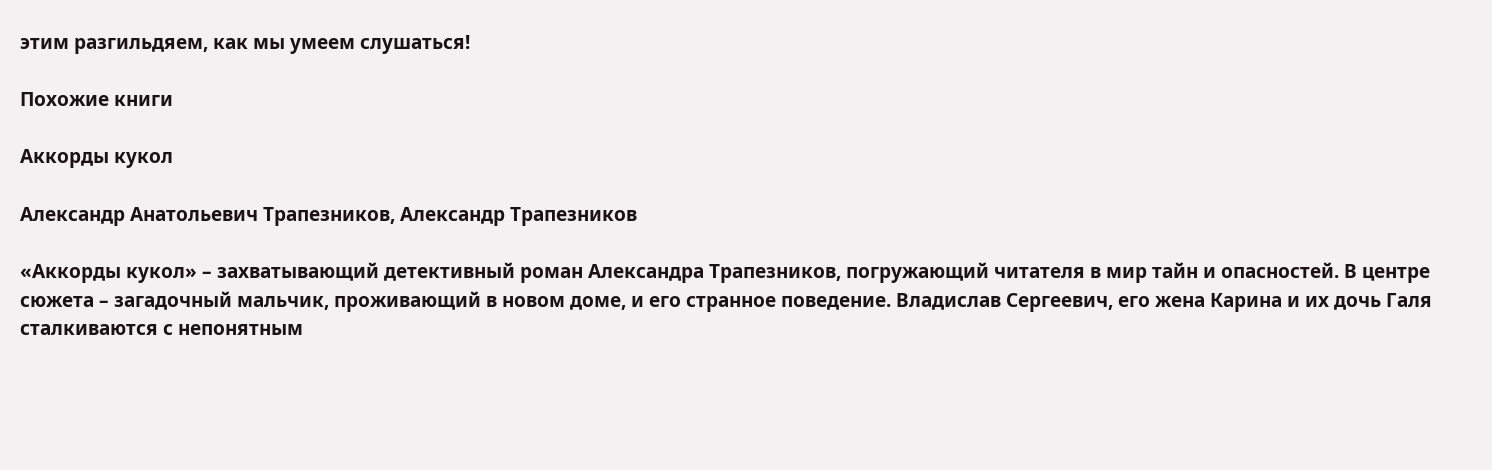этим разгильдяем, как мы умеем слушаться!

Похожие книги

Аккорды кукол

Александр Анатольевич Трапезников, Александр Трапезников

«Аккорды кукол» – захватывающий детективный роман Александра Трапезников, погружающий читателя в мир тайн и опасностей. В центре сюжета – загадочный мальчик, проживающий в новом доме, и его странное поведение. Владислав Сергеевич, его жена Карина и их дочь Галя сталкиваются с непонятным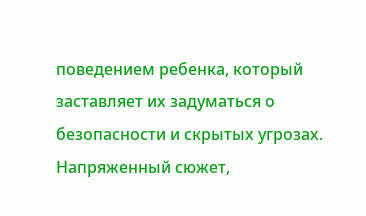поведением ребенка, который заставляет их задуматься о безопасности и скрытых угрозах. Напряженный сюжет,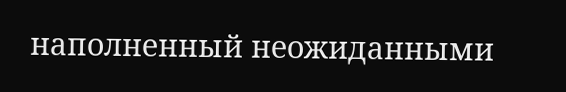наполненный неожиданными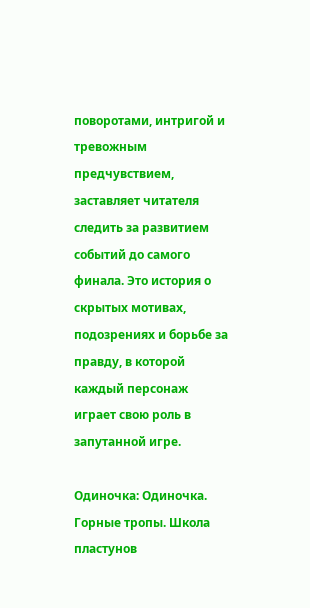поворотами, интригой и тревожным предчувствием, заставляет читателя следить за развитием событий до самого финала. Это история о скрытых мотивах, подозрениях и борьбе за правду, в которой каждый персонаж играет свою роль в запутанной игре.

Одиночка: Одиночка. Горные тропы. Школа пластунов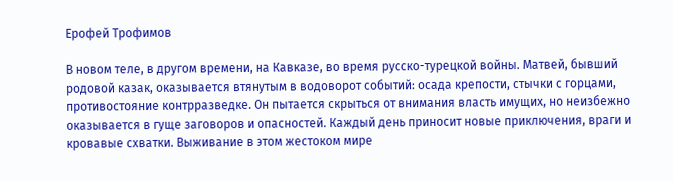Ерофей Трофимов

В новом теле, в другом времени, на Кавказе, во время русско-турецкой войны. Матвей, бывший родовой казак, оказывается втянутым в водоворот событий: осада крепости, стычки с горцами, противостояние контрразведке. Он пытается скрыться от внимания власть имущих, но неизбежно оказывается в гуще заговоров и опасностей. Каждый день приносит новые приключения, враги и кровавые схватки. Выживание в этом жестоком мире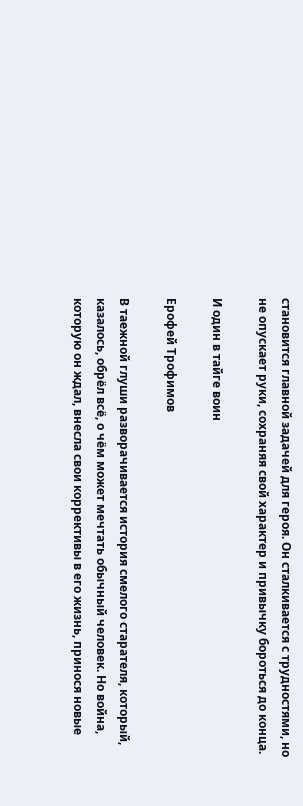становится главной задачей для героя. Он сталкивается с трудностями, но не опускает руки, сохраняя свой характер и привычку бороться до конца.

И один в тайге воин

Ерофей Трофимов

В таежной глуши разворачивается история смелого старателя, который, казалось, обрёл всё, о чём может мечтать обычный человек. Но война, которую он ждал, внесла свои коррективы в его жизнь, принося новые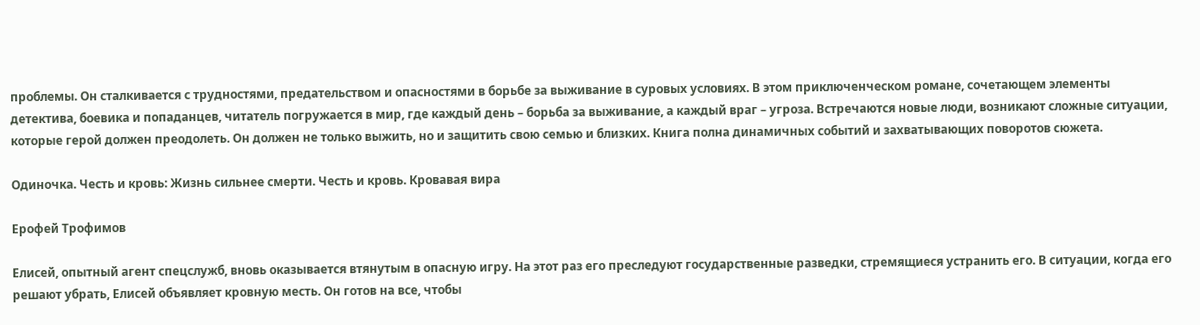проблемы. Он сталкивается с трудностями, предательством и опасностями в борьбе за выживание в суровых условиях. В этом приключенческом романе, сочетающем элементы детектива, боевика и попаданцев, читатель погружается в мир, где каждый день – борьба за выживание, а каждый враг – угроза. Встречаются новые люди, возникают сложные ситуации, которые герой должен преодолеть. Он должен не только выжить, но и защитить свою семью и близких. Книга полна динамичных событий и захватывающих поворотов сюжета.

Одиночка. Честь и кровь: Жизнь сильнее смерти. Честь и кровь. Кровавая вира

Ерофей Трофимов

Елисей, опытный агент спецслужб, вновь оказывается втянутым в опасную игру. На этот раз его преследуют государственные разведки, стремящиеся устранить его. В ситуации, когда его решают убрать, Елисей объявляет кровную месть. Он готов на все, чтобы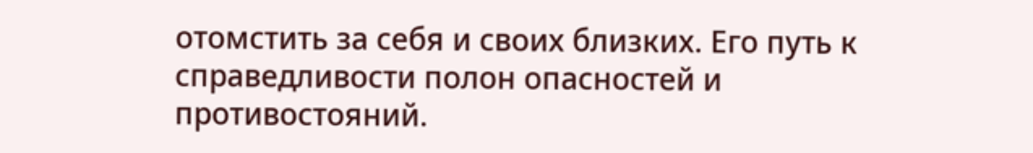отомстить за себя и своих близких. Его путь к справедливости полон опасностей и противостояний.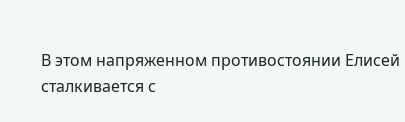В этом напряженном противостоянии Елисей сталкивается с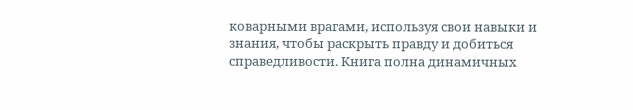коварными врагами, используя свои навыки и знания, чтобы раскрыть правду и добиться справедливости. Книга полна динамичных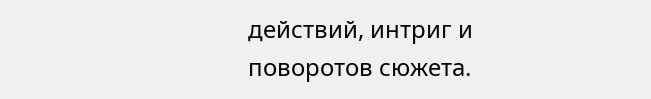действий, интриг и поворотов сюжета.